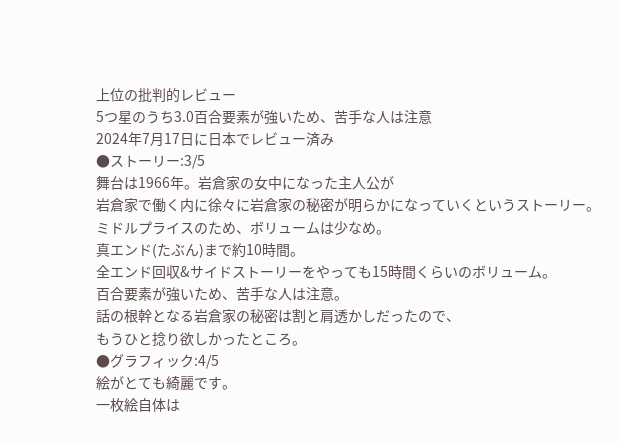上位の批判的レビュー
5つ星のうち3.0百合要素が強いため、苦手な人は注意
2024年7月17日に日本でレビュー済み
●ストーリー:3/5
舞台は1966年。岩倉家の女中になった主人公が
岩倉家で働く内に徐々に岩倉家の秘密が明らかになっていくというストーリー。
ミドルプライスのため、ボリュームは少なめ。
真エンド(たぶん)まで約10時間。
全エンド回収&サイドストーリーをやっても15時間くらいのボリューム。
百合要素が強いため、苦手な人は注意。
話の根幹となる岩倉家の秘密は割と肩透かしだったので、
もうひと捻り欲しかったところ。
●グラフィック:4/5
絵がとても綺麗です。
一枚絵自体は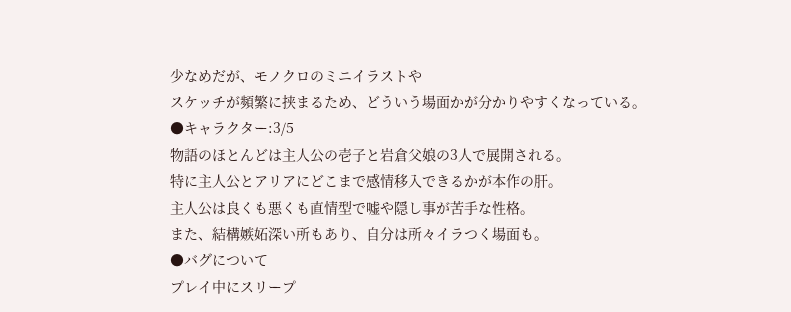少なめだが、モノクロのミニイラストや
スケッチが頻繁に挟まるため、どういう場面かが分かりやすくなっている。
●キャラクター:3/5
物語のほとんどは主人公の壱子と岩倉父娘の3人で展開される。
特に主人公とアリアにどこまで感情移入できるかが本作の肝。
主人公は良くも悪くも直情型で嘘や隠し事が苦手な性格。
また、結構嫉妬深い所もあり、自分は所々イラつく場面も。
●バグについて
プレイ中にスリープ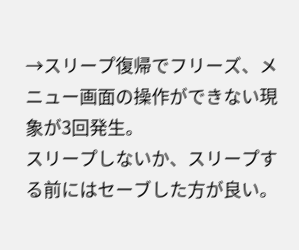→スリープ復帰でフリーズ、メニュー画面の操作ができない現象が3回発生。
スリープしないか、スリープする前にはセーブした方が良い。